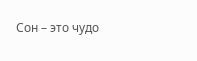Сон – это чудо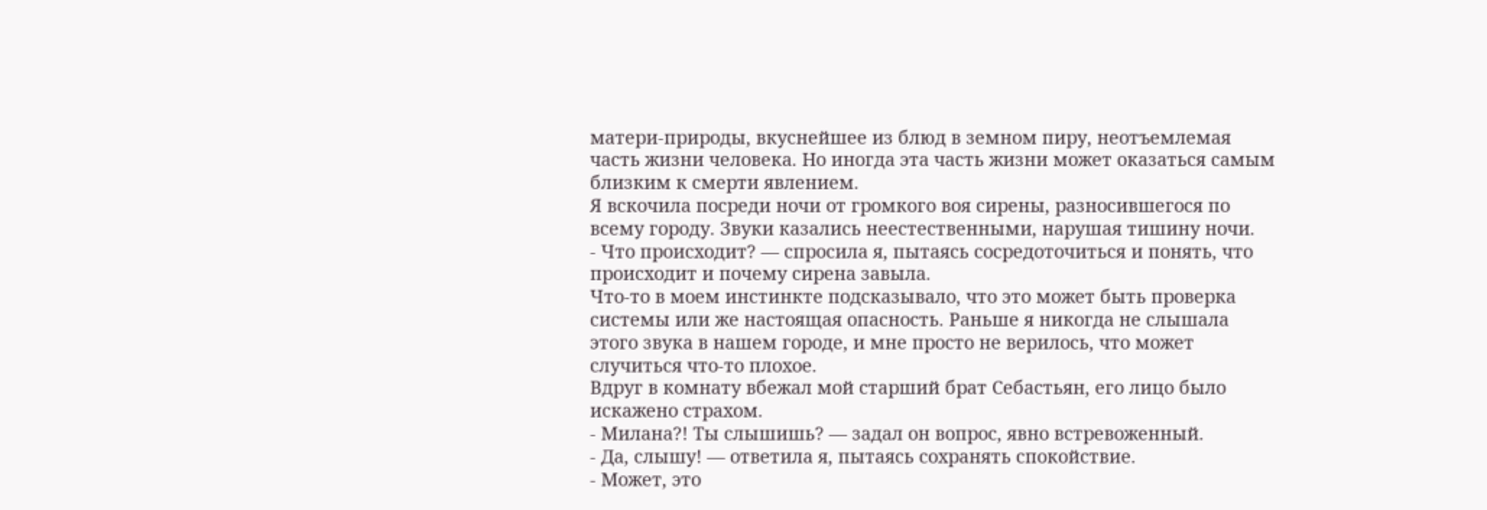матери-природы, вкуснейшее из блюд в земном пиру, неотъемлемая часть жизни человека. Но иногда эта часть жизни может оказаться самым близким к смерти явлением.
Я вскочила посреди ночи от громкого воя сирены, разносившегося по всему городу. Звуки казались неестественными, нарушая тишину ночи.
- Что происходит? — спросила я, пытаясь сосредоточиться и понять, что происходит и почему сирена завыла.
Что-то в моем инстинкте подсказывало, что это может быть проверка системы или же настоящая опасность. Раньше я никогда не слышала этого звука в нашем городе, и мне просто не верилось, что может случиться что-то плохое.
Вдруг в комнату вбежал мой старший брат Себастьян, его лицо было искажено страхом.
- Милана?! Ты слышишь? — задал он вопрос, явно встревоженный.
- Да, слышу! — ответила я, пытаясь сохранять спокойствие.
- Может, это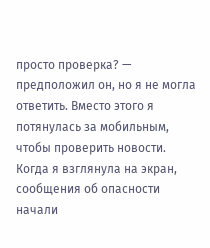просто проверка? — предположил он, но я не могла ответить. Вместо этого я потянулась за мобильным, чтобы проверить новости.
Когда я взглянула на экран, сообщения об опасности начали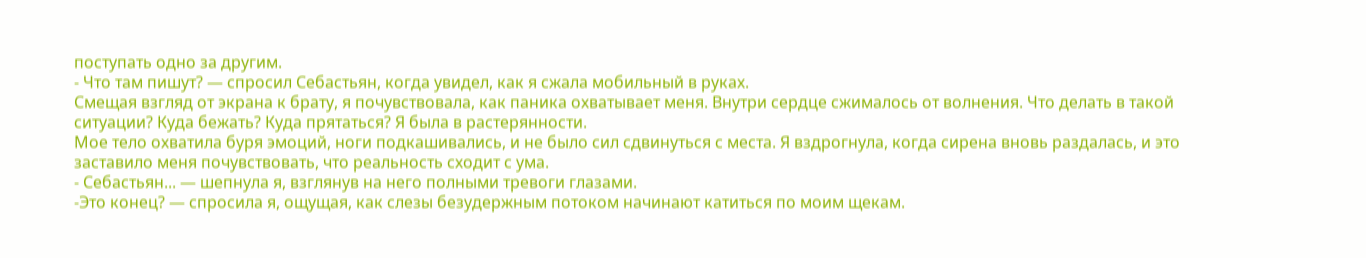поступать одно за другим.
- Что там пишут? — спросил Себастьян, когда увидел, как я сжала мобильный в руках.
Смещая взгляд от экрана к брату, я почувствовала, как паника охватывает меня. Внутри сердце сжималось от волнения. Что делать в такой ситуации? Куда бежать? Куда прятаться? Я была в растерянности.
Мое тело охватила буря эмоций, ноги подкашивались, и не было сил сдвинуться с места. Я вздрогнула, когда сирена вновь раздалась, и это заставило меня почувствовать, что реальность сходит с ума.
- Себастьян... — шепнула я, взглянув на него полными тревоги глазами.
-Это конец? — спросила я, ощущая, как слезы безудержным потоком начинают катиться по моим щекам.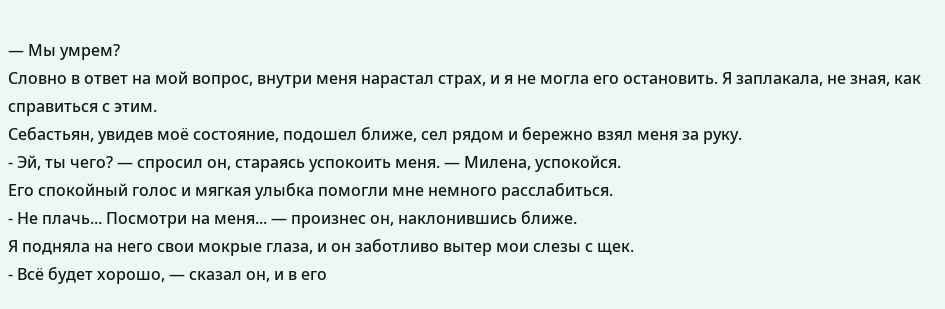— Мы умрем?
Словно в ответ на мой вопрос, внутри меня нарастал страх, и я не могла его остановить. Я заплакала, не зная, как справиться с этим.
Себастьян, увидев моё состояние, подошел ближе, сел рядом и бережно взял меня за руку.
- Эй, ты чего? — спросил он, стараясь успокоить меня. — Милена, успокойся.
Его спокойный голос и мягкая улыбка помогли мне немного расслабиться.
- Не плачь... Посмотри на меня... — произнес он, наклонившись ближе.
Я подняла на него свои мокрые глаза, и он заботливо вытер мои слезы с щек.
- Всё будет хорошо, — сказал он, и в его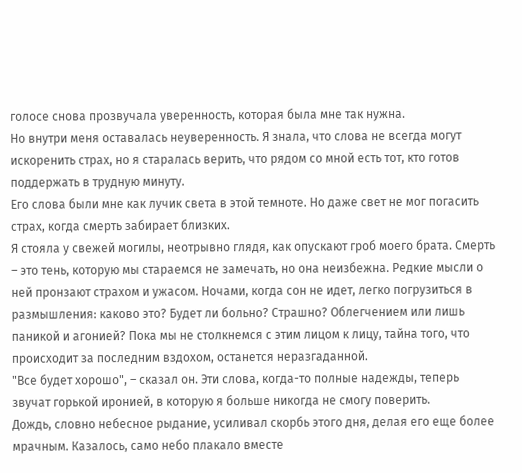голосе снова прозвучала уверенность, которая была мне так нужна.
Но внутри меня оставалась неуверенность. Я знала, что слова не всегда могут искоренить страх, но я старалась верить, что рядом со мной есть тот, кто готов поддержать в трудную минуту.
Его слова были мне как лучик света в этой темноте. Но даже свет не мог погасить страх, когда смерть забирает близких.
Я стояла у свежей могилы, неотрывно глядя, как опускают гроб моего брата. Смерть – это тень, которую мы стараемся не замечать, но она неизбежна. Редкие мысли о ней пронзают страхом и ужасом. Ночами, когда сон не идет, легко погрузиться в размышления: каково это? Будет ли больно? Страшно? Облегчением или лишь паникой и агонией? Пока мы не столкнемся с этим лицом к лицу, тайна того, что происходит за последним вздохом, останется неразгаданной.
"Все будет хорошо", – сказал он. Эти слова, когда-то полные надежды, теперь звучат горькой иронией, в которую я больше никогда не смогу поверить.
Дождь, словно небесное рыдание, усиливал скорбь этого дня, делая его еще более мрачным. Казалось, само небо плакало вместе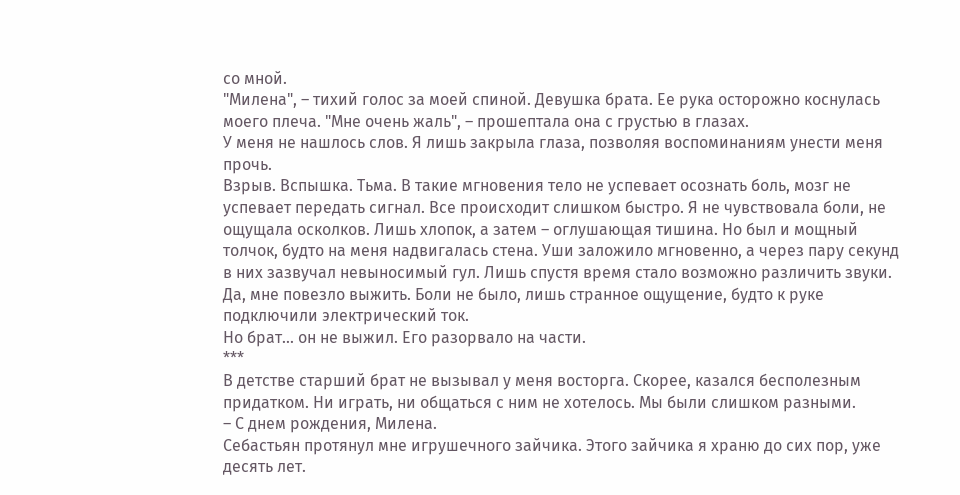со мной.
"Милена", – тихий голос за моей спиной. Девушка брата. Ее рука осторожно коснулась моего плеча. "Мне очень жаль", – прошептала она с грустью в глазах.
У меня не нашлось слов. Я лишь закрыла глаза, позволяя воспоминаниям унести меня прочь.
Взрыв. Вспышка. Тьма. В такие мгновения тело не успевает осознать боль, мозг не успевает передать сигнал. Все происходит слишком быстро. Я не чувствовала боли, не ощущала осколков. Лишь хлопок, а затем – оглушающая тишина. Но был и мощный толчок, будто на меня надвигалась стена. Уши заложило мгновенно, а через пару секунд в них зазвучал невыносимый гул. Лишь спустя время стало возможно различить звуки.
Да, мне повезло выжить. Боли не было, лишь странное ощущение, будто к руке подключили электрический ток.
Но брат... он не выжил. Его разорвало на части.
***
В детстве старший брат не вызывал у меня восторга. Скорее, казался бесполезным придатком. Ни играть, ни общаться с ним не хотелось. Мы были слишком разными.
– С днем рождения, Милена.
Себастьян протянул мне игрушечного зайчика. Этого зайчика я храню до сих пор, уже десять лет.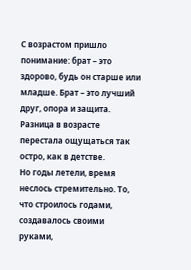С возрастом пришло понимание: брат – это здорово, будь он старше или младше. Брат – это лучший друг, опора и защита. Разница в возрасте перестала ощущаться так остро, как в детстве.
Но годы летели, время неслось стремительно. То, что строилось годами, создавалось своими руками,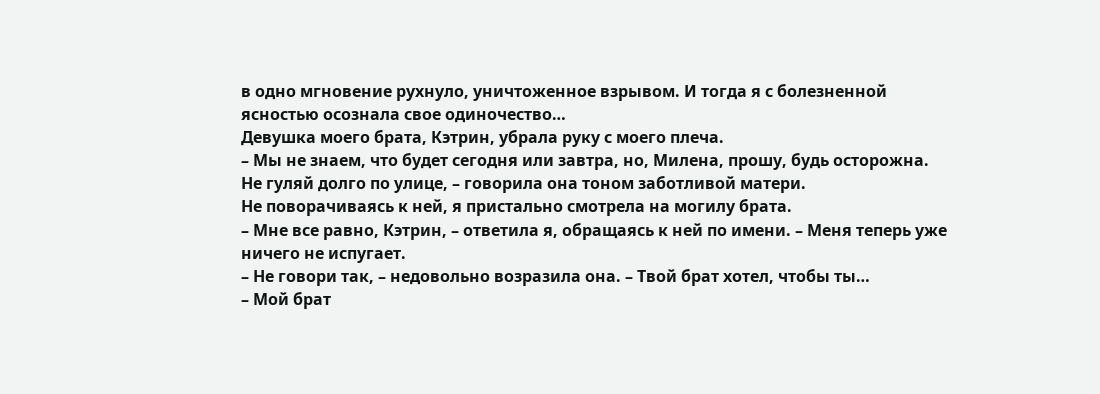в одно мгновение рухнуло, уничтоженное взрывом. И тогда я с болезненной ясностью осознала свое одиночество…
Девушка моего брата, Кэтрин, убрала руку с моего плеча.
– Мы не знаем, что будет сегодня или завтра, но, Милена, прошу, будь осторожна. Не гуляй долго по улице, – говорила она тоном заботливой матери.
Не поворачиваясь к ней, я пристально смотрела на могилу брата.
– Мне все равно, Кэтрин, – ответила я, обращаясь к ней по имени. – Меня теперь уже ничего не испугает.
– Не говори так, – недовольно возразила она. – Твой брат хотел, чтобы ты…
– Мой брат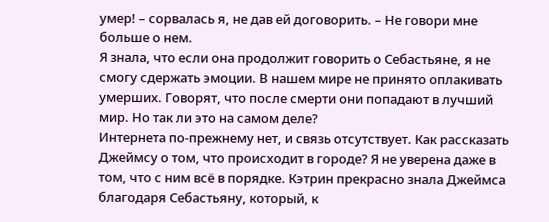умер! – сорвалась я, не дав ей договорить. – Не говори мне больше о нем.
Я знала, что если она продолжит говорить о Себастьяне, я не смогу сдержать эмоции. В нашем мире не принято оплакивать умерших. Говорят, что после смерти они попадают в лучший мир. Но так ли это на самом деле?
Интернета по-прежнему нет, и связь отсутствует. Как рассказать Джеймсу о том, что происходит в городе? Я не уверена даже в том, что с ним всё в порядке. Кэтрин прекрасно знала Джеймса благодаря Себастьяну, который, к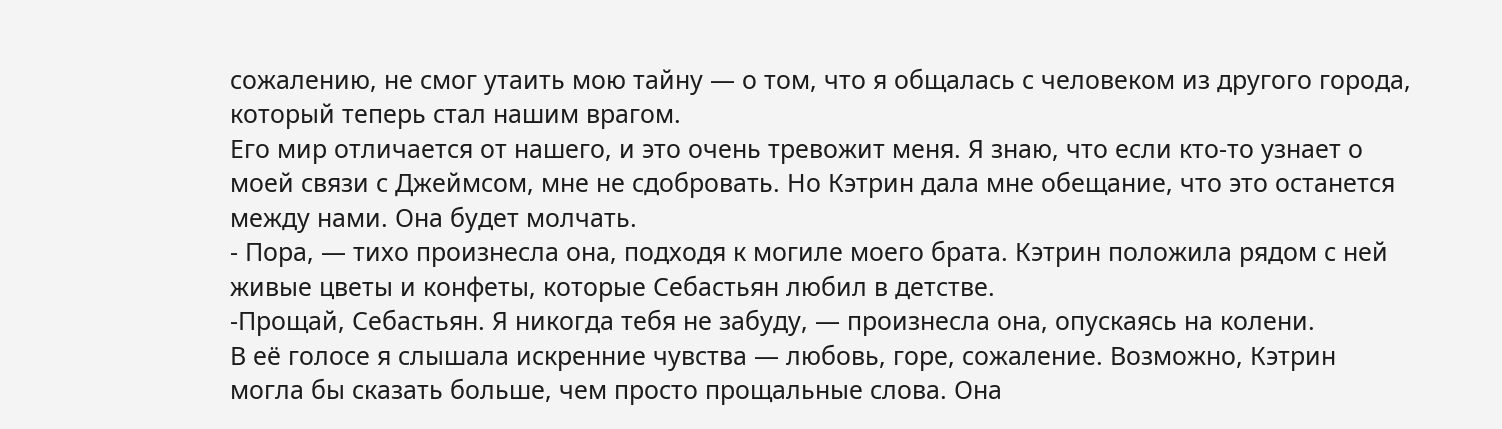сожалению, не смог утаить мою тайну — о том, что я общалась с человеком из другого города, который теперь стал нашим врагом.
Его мир отличается от нашего, и это очень тревожит меня. Я знаю, что если кто-то узнает о моей связи с Джеймсом, мне не сдобровать. Но Кэтрин дала мне обещание, что это останется между нами. Она будет молчать.
- Пора, — тихо произнесла она, подходя к могиле моего брата. Кэтрин положила рядом с ней живые цветы и конфеты, которые Себастьян любил в детстве.
-Прощай, Себастьян. Я никогда тебя не забуду, — произнесла она, опускаясь на колени.
В её голосе я слышала искренние чувства — любовь, горе, сожаление. Возможно, Кэтрин могла бы сказать больше, чем просто прощальные слова. Она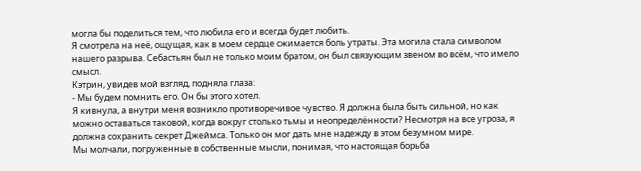могла бы поделиться тем, что любила его и всегда будет любить.
Я смотрела на неё, ощущая, как в моем сердце сжимается боль утраты. Эта могила стала символом нашего разрывa. Себастьян был не только моим братом, он был связующим звеном во всём, что имело смысл.
Кэтрин, увидев мой взгляд, подняла глаза:
- Мы будем помнить его. Он бы этого хотел.
Я кивнула, а внутри меня возникло противоречивое чувство. Я должна была быть сильной, но как можно оставаться таковой, когда вокруг столько тьмы и неопределённости? Несмотря на все угроза, я должна сохранить секрет Джеймса. Только он мог дать мне надежду в этом безумном мире.
Мы молчали, погруженные в собственные мысли, понимая, что настоящая борьба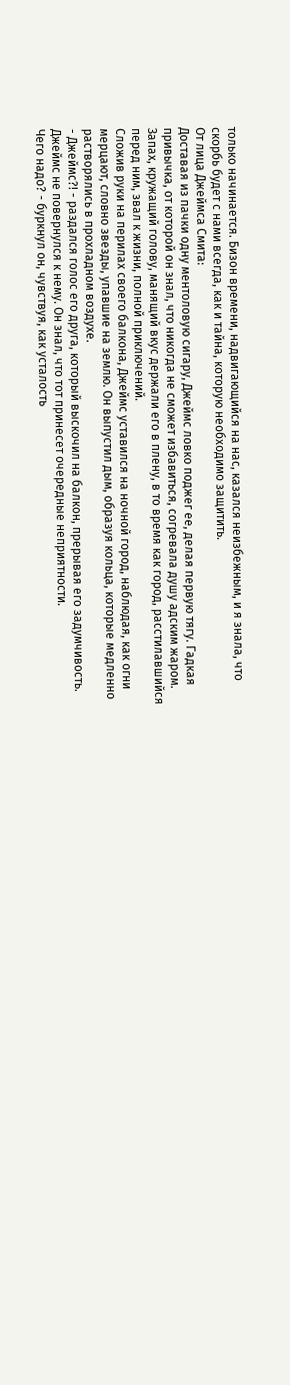только начинается. Бизон времени, надвигающийся на нас, казался неизбежным, и я знала, что скорбь будет с нами всегда, как и тайна, которую необходимо защитить.
От лица Джеймса Смита:
Доставая из пачки одну ментоловую сигару, Джеймс ловко поджег ее, делая первую тягу. Гадкая привычка, от которой он знал, что никогда не сможет избавиться, согревала душу адским жаром. Запах, кружащий голову, манящий вкус держали его в плену, в то время как город, расстилавшийся перед ним, звал к жизни, полной приключений.
Сложив руки на перилах своего балкона, Джеймс уставился на ночной город, наблюдая, как огни мерцают, словно звезды, упавшие на землю. Он выпустил дым, образуя кольца, которые медленно растворялись в прохладном воздухе.
- Джеймс?! - раздался голос его друга, который выскочил на балкон, прерывая его задумчивость.
Джеймс не повернулся к нему. Он знал, что тот принесет очередные неприятности.
Чего надо? - буркнул он, чувствуя, как усталость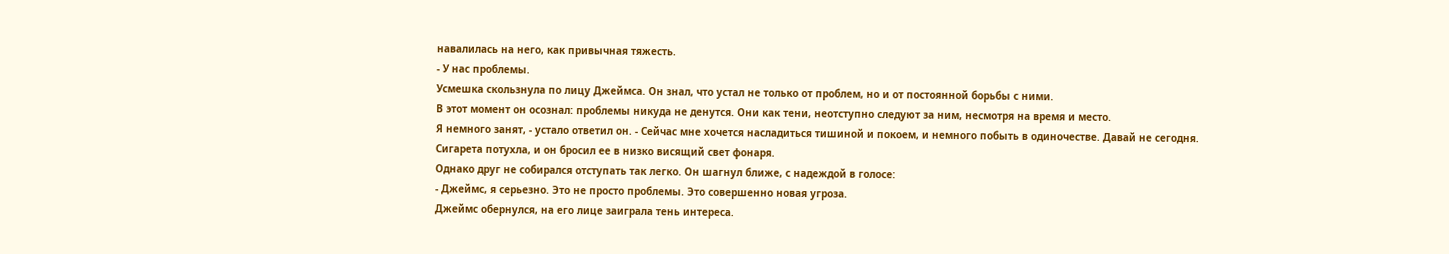навалилась на него, как привычная тяжесть.
- У нас проблемы.
Усмешка скользнула по лицу Джеймса. Он знал, что устал не только от проблем, но и от постоянной борьбы с ними.
В этот момент он осознал: проблемы никуда не денутся. Они как тени, неотступно следуют за ним, несмотря на время и место.
Я немного занят, - устало ответил он. - Сейчас мне хочется насладиться тишиной и покоем, и немного побыть в одиночестве. Давай не сегодня.
Сигарета потухла, и он бросил ее в низко висящий свет фонаря.
Однако друг не собирался отступать так легко. Он шагнул ближе, с надеждой в голосе:
- Джеймс, я серьезно. Это не просто проблемы. Это совершенно новая угроза.
Джеймс обернулся, на его лице заиграла тень интереса.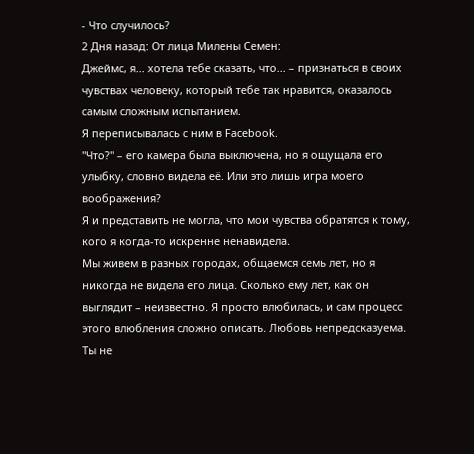- Что случилось?
2 Дня назад: От лица Милены Семен:
Джеймс, я... хотела тебе сказать, что... – признаться в своих чувствах человеку, который тебе так нравится, оказалось самым сложным испытанием.
Я переписывалась с ним в Facebook.
"Что?" – его камера была выключена, но я ощущала его улыбку, словно видела её. Или это лишь игра моего воображения?
Я и представить не могла, что мои чувства обратятся к тому, кого я когда-то искренне ненавидела.
Мы живем в разных городах, общаемся семь лет, но я никогда не видела его лица. Сколько ему лет, как он выглядит – неизвестно. Я просто влюбилась, и сам процесс этого влюбления сложно описать. Любовь непредсказуема. Ты не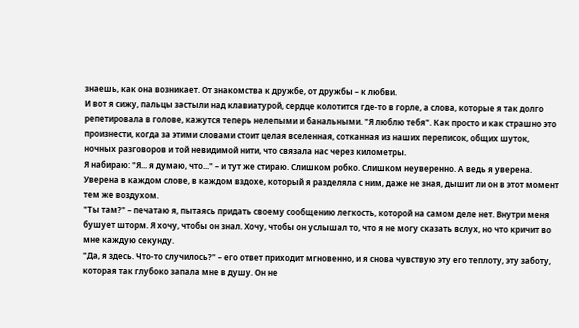знаешь, как она возникает. От знакомства к дружбе, от дружбы – к любви.
И вот я сижу, пальцы застыли над клавиатурой, сердце колотится где-то в горле, а слова, которые я так долго репетировала в голове, кажутся теперь нелепыми и банальными. "Я люблю тебя". Как просто и как страшно это произнести, когда за этими словами стоит целая вселенная, сотканная из наших переписок, общих шуток, ночных разговоров и той невидимой нити, что связала нас через километры.
Я набираю: "Я... я думаю, что..." – и тут же стираю. Слишком робко. Слишком неуверенно. А ведь я уверена. Уверена в каждом слове, в каждом вздохе, который я разделяла с ним, даже не зная, дышит ли он в этот момент тем же воздухом.
"Ты там?" – печатаю я, пытаясь придать своему сообщению легкость, которой на самом деле нет. Внутри меня бушует шторм. Я хочу, чтобы он знал. Хочу, чтобы он услышал то, что я не могу сказать вслух, но что кричит во мне каждую секунду.
"Да, я здесь. Что-то случилось?" – его ответ приходит мгновенно, и я снова чувствую эту его теплоту, эту заботу, которая так глубоко запала мне в душу. Он не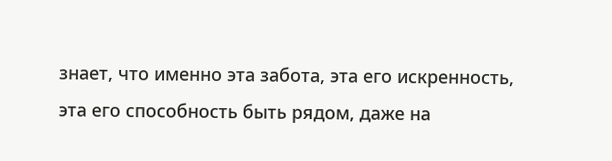знает, что именно эта забота, эта его искренность, эта его способность быть рядом, даже на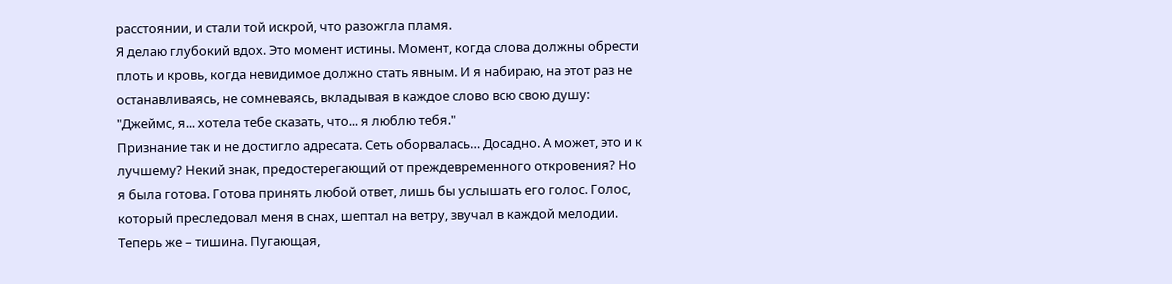расстоянии, и стали той искрой, что разожгла пламя.
Я делаю глубокий вдох. Это момент истины. Момент, когда слова должны обрести плоть и кровь, когда невидимое должно стать явным. И я набираю, на этот раз не останавливаясь, не сомневаясь, вкладывая в каждое слово всю свою душу: "Джеймс, я... хотела тебе сказать, что... я люблю тебя."
Признание так и не достигло адресата. Сеть оборвалась… Досадно. А может, это и к лучшему? Некий знак, предостерегающий от преждевременного откровения? Но я была готова. Готова принять любой ответ, лишь бы услышать его голос. Голос, который преследовал меня в снах, шептал на ветру, звучал в каждой мелодии.
Теперь же – тишина. Пугающая,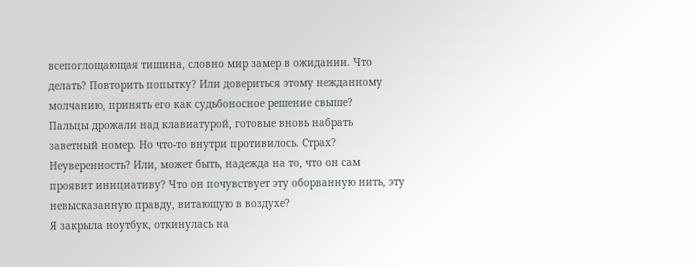всепоглощающая тишина, словно мир замер в ожидании. Что делать? Повторить попытку? Или довериться этому нежданному молчанию, принять его как судьбоносное решение свыше?
Пальцы дрожали над клавиатурой, готовые вновь набрать заветный номер. Но что-то внутри противилось. Страх? Неуверенность? Или, может быть, надежда на то, что он сам проявит инициативу? Что он почувствует эту оборванную нить, эту невысказанную правду, витающую в воздухе?
Я закрыла ноутбук, откинулась на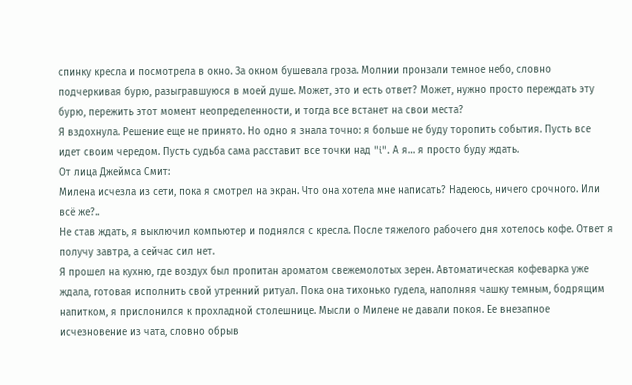спинку кресла и посмотрела в окно. За окном бушевала гроза. Молнии пронзали темное небо, словно подчеркивая бурю, разыгравшуюся в моей душе. Может, это и есть ответ? Может, нужно просто переждать эту бурю, пережить этот момент неопределенности, и тогда все встанет на свои места?
Я вздохнула. Решение еще не принято. Но одно я знала точно: я больше не буду торопить события. Пусть все идет своим чередом. Пусть судьба сама расставит все точки над "i". А я… я просто буду ждать.
От лица Джеймса Смит:
Милена исчезла из сети, пока я смотрел на экран. Что она хотела мне написать? Надеюсь, ничего срочного. Или всё же?..
Не став ждать, я выключил компьютер и поднялся с кресла. После тяжелого рабочего дня хотелось кофе. Ответ я получу завтра, а сейчас сил нет.
Я прошел на кухню, где воздух был пропитан ароматом свежемолотых зерен. Автоматическая кофеварка уже ждала, готовая исполнить свой утренний ритуал. Пока она тихонько гудела, наполняя чашку темным, бодрящим напитком, я прислонился к прохладной столешнице. Мысли о Милене не давали покоя. Ее внезапное исчезновение из чата, словно обрыв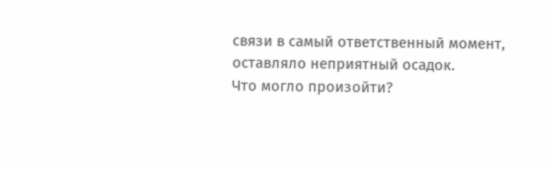связи в самый ответственный момент, оставляло неприятный осадок.
Что могло произойти?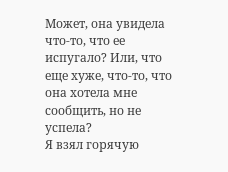Может, она увидела что-то, что ее испугало? Или, что еще хуже, что-то, что она хотела мне сообщить, но не успела?
Я взял горячую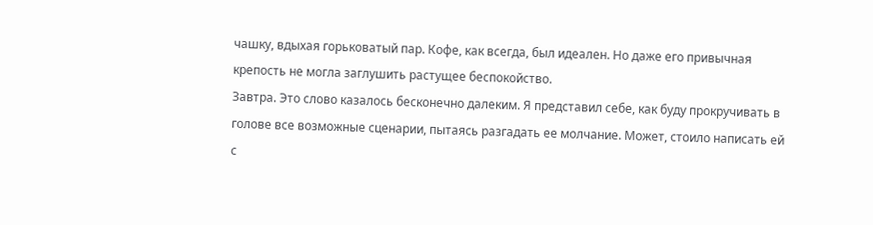чашку, вдыхая горьковатый пар. Кофе, как всегда, был идеален. Но даже его привычная крепость не могла заглушить растущее беспокойство.
Завтра. Это слово казалось бесконечно далеким. Я представил себе, как буду прокручивать в голове все возможные сценарии, пытаясь разгадать ее молчание. Может, стоило написать ей с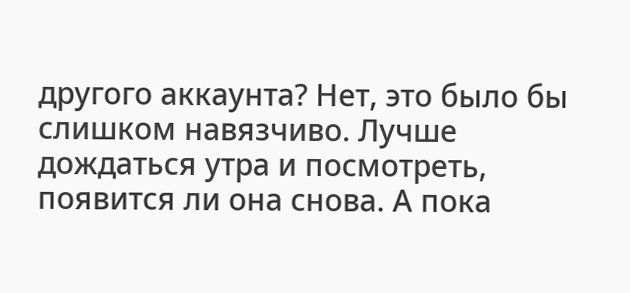другого аккаунта? Нет, это было бы слишком навязчиво. Лучше дождаться утра и посмотреть, появится ли она снова. А пока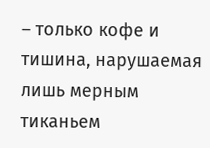– только кофе и тишина, нарушаемая лишь мерным тиканьем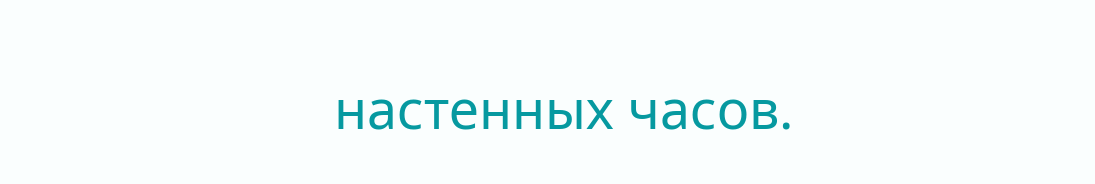настенных часов.